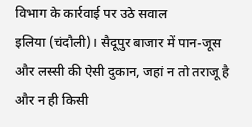विभाग के कार्रवाई पर उठे सवाल
इलिया (चंदौली)। सैदूपुर बाजार में पान-जूस और लस्सी की ऐसी दुकान, जहां न तो तराजू है और न ही किसी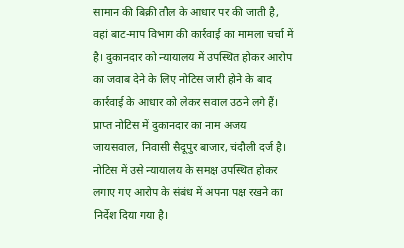सामान की बिक्री तौल के आधार पर की जाती है, वहां बाट-माप विभाग की कार्रवाई का मामला चर्चा में है। दुकानदार को न्यायालय में उपस्थित होकर आरोप का जवाब देने के लिए नोटिस जारी होने के बाद कार्रवाई के आधार को लेकर सवाल उठने लगे हैं।
प्राप्त नोटिस में दुकानदार का नाम अजय जायसवाल, निवासी सैदूपुर बाजार, चंदौली दर्ज है। नोटिस में उसे न्यायालय के समक्ष उपस्थित होकर लगाए गए आरोप के संबंध में अपना पक्ष रखने का निर्देश दिया गया है।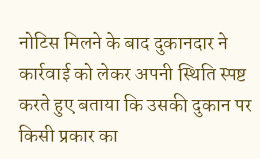नोटिस मिलने के बाद दुकानदार ने कार्रवाई को लेकर अपनी स्थिति स्पष्ट करते हुए बताया कि उसकी दुकान पर किसी प्रकार का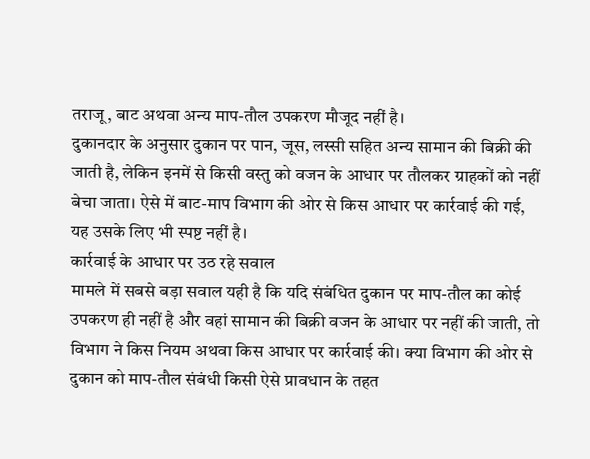तराजू, बाट अथवा अन्य माप-तौल उपकरण मौजूद नहीं है।
दुकानदार के अनुसार दुकान पर पान, जूस, लस्सी सहित अन्य सामान की बिक्री की जाती है, लेकिन इनमें से किसी वस्तु को वजन के आधार पर तौलकर ग्राहकों को नहीं बेचा जाता। ऐसे में बाट-माप विभाग की ओर से किस आधार पर कार्रवाई की गई, यह उसके लिए भी स्पष्ट नहीं है।
कार्रवाई के आधार पर उठ रहे सवाल
मामले में सबसे बड़ा सवाल यही है कि यदि संबंधित दुकान पर माप-तौल का कोई उपकरण ही नहीं है और वहां सामान की बिक्री वजन के आधार पर नहीं की जाती, तो विभाग ने किस नियम अथवा किस आधार पर कार्रवाई की। क्या विभाग की ओर से दुकान को माप-तौल संबंधी किसी ऐसे प्रावधान के तहत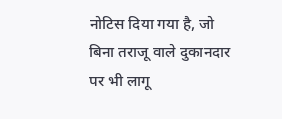नोटिस दिया गया है, जो बिना तराजू वाले दुकानदार पर भी लागू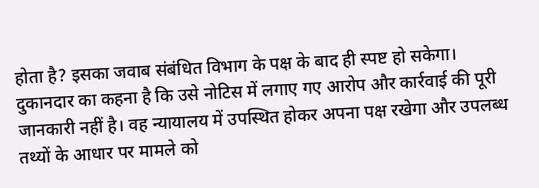होता है? इसका जवाब संबंधित विभाग के पक्ष के बाद ही स्पष्ट हो सकेगा।
दुकानदार का कहना है कि उसे नोटिस में लगाए गए आरोप और कार्रवाई की पूरी जानकारी नहीं है। वह न्यायालय में उपस्थित होकर अपना पक्ष रखेगा और उपलब्ध तथ्यों के आधार पर मामले को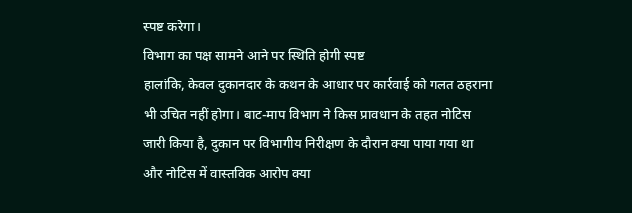स्पष्ट करेगा।
विभाग का पक्ष सामने आने पर स्थिति होगी स्पष्ट
हालांकि, केवल दुकानदार के कथन के आधार पर कार्रवाई को गलत ठहराना भी उचित नहीं होगा। बाट-माप विभाग ने किस प्रावधान के तहत नोटिस जारी किया है, दुकान पर विभागीय निरीक्षण के दौरान क्या पाया गया था और नोटिस में वास्तविक आरोप क्या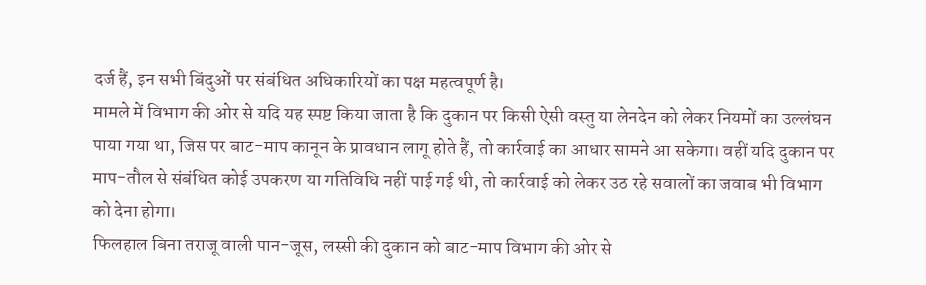दर्ज हैं, इन सभी बिंदुओं पर संबंधित अधिकारियों का पक्ष महत्वपूर्ण है।
मामले में विभाग की ओर से यदि यह स्पष्ट किया जाता है कि दुकान पर किसी ऐसी वस्तु या लेनदेन को लेकर नियमों का उल्लंघन पाया गया था, जिस पर बाट-माप कानून के प्रावधान लागू होते हैं, तो कार्रवाई का आधार सामने आ सकेगा। वहीं यदि दुकान पर माप-तौल से संबंधित कोई उपकरण या गतिविधि नहीं पाई गई थी, तो कार्रवाई को लेकर उठ रहे सवालों का जवाब भी विभाग को देना होगा।
फिलहाल बिना तराजू वाली पान-जूस, लस्सी की दुकान को बाट-माप विभाग की ओर से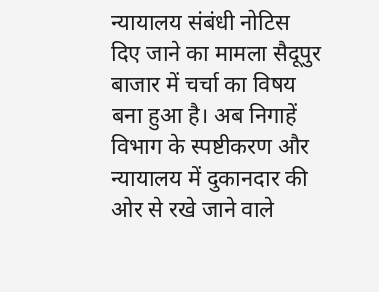न्यायालय संबंधी नोटिस दिए जाने का मामला सैदूपुर बाजार में चर्चा का विषय बना हुआ है। अब निगाहें विभाग के स्पष्टीकरण और न्यायालय में दुकानदार की ओर से रखे जाने वाले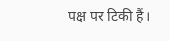पक्ष पर टिकी हैं।